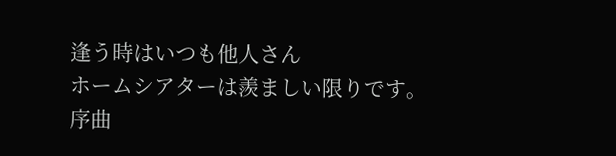逢う時はいつも他人さん
ホームシアターは羨ましい限りです。
序曲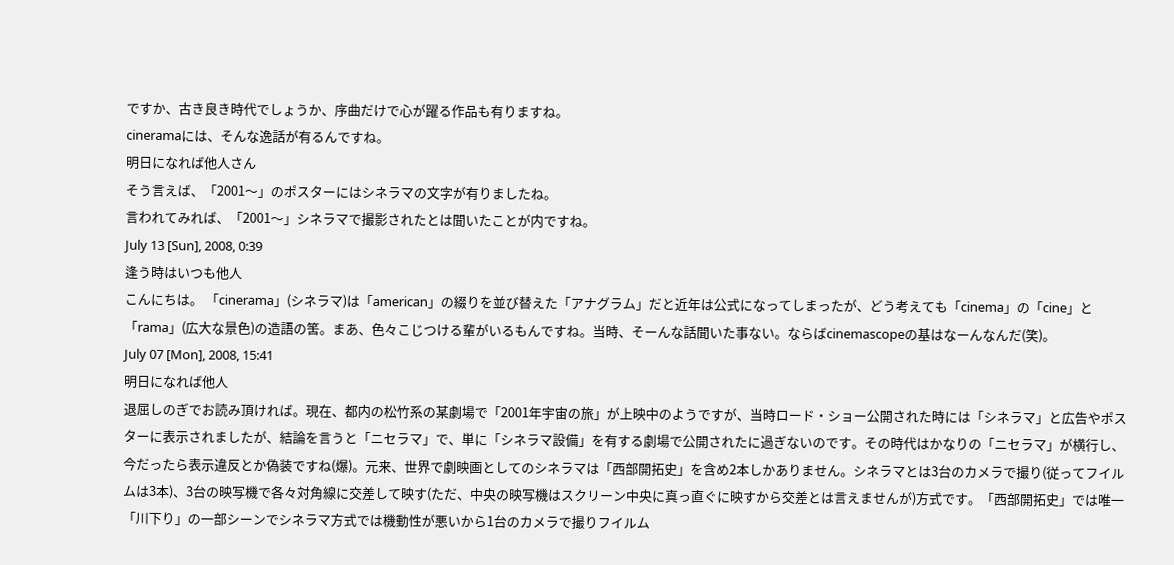ですか、古き良き時代でしょうか、序曲だけで心が躍る作品も有りますね。
cineramaには、そんな逸話が有るんですね。
明日になれば他人さん
そう言えば、「2001〜」のポスターにはシネラマの文字が有りましたね。
言われてみれば、「2001〜」シネラマで撮影されたとは聞いたことが内ですね。
July 13 [Sun], 2008, 0:39
逢う時はいつも他人
こんにちは。 「cinerama」(シネラマ)は「american」の綴りを並び替えた「アナグラム」だと近年は公式になってしまったが、どう考えても「cinema」の「cine」と「rama」(広大な景色)の造語の筈。まあ、色々こじつける輩がいるもんですね。当時、そーんな話聞いた事ない。ならばcinemascopeの基はなーんなんだ(笑)。
July 07 [Mon], 2008, 15:41
明日になれば他人
退屈しのぎでお読み頂ければ。現在、都内の松竹系の某劇場で「2001年宇宙の旅」が上映中のようですが、当時ロード・ショー公開された時には「シネラマ」と広告やポスターに表示されましたが、結論を言うと「ニセラマ」で、単に「シネラマ設備」を有する劇場で公開されたに過ぎないのです。その時代はかなりの「ニセラマ」が横行し、今だったら表示違反とか偽装ですね(爆)。元来、世界で劇映画としてのシネラマは「西部開拓史」を含め2本しかありません。シネラマとは3台のカメラで撮り(従ってフイルムは3本)、3台の映写機で各々対角線に交差して映す(ただ、中央の映写機はスクリーン中央に真っ直ぐに映すから交差とは言えませんが)方式です。「西部開拓史」では唯一「川下り」の一部シーンでシネラマ方式では機動性が悪いから1台のカメラで撮りフイルム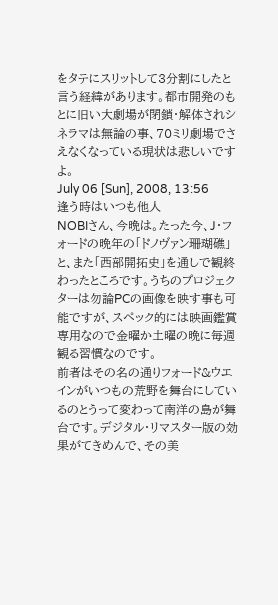をタテにスリットして3分割にしたと言う経緯があります。都市開発のもとに旧い大劇場が閉鎖・解体されシネラマは無論の事、70ミリ劇場でさえなくなっている現状は悲しいですよ。
July 06 [Sun], 2008, 13:56
逢う時はいつも他人
NOBIさん、今晩は。たった今、J・フォードの晩年の「ドノヴァン珊瑚礁」と、また「西部開拓史」を通しで観終わったところです。うちのプロジェクターは勿論PCの画像を映す事も可能ですが、スペック的には映画鑑賞専用なので金曜か土曜の晩に毎週観る習慣なのです。
前者はその名の通りフォード&ウエインがいつもの荒野を舞台にしているのとうって変わって南洋の島が舞台です。デジタル・リマスター版の効果がてきめんで、その美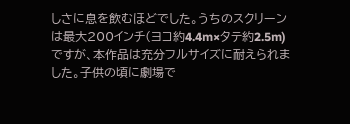しさに息を飲むほどでした。うちのスクリーンは最大200インチ(ヨコ約4.4m×タテ約2.5m)ですが、本作品は充分フルサイズに耐えられました。子供の頃に劇場で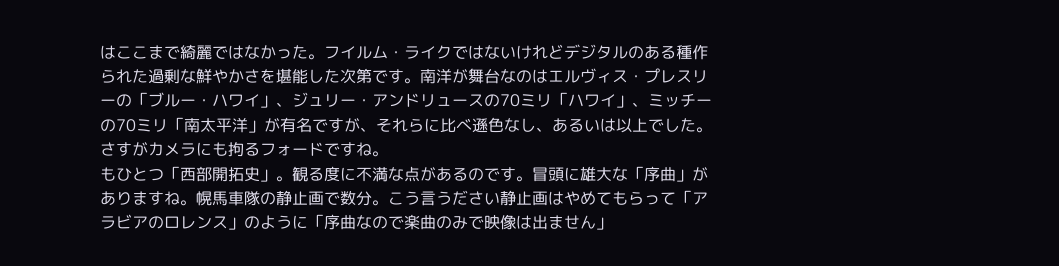はここまで綺麗ではなかった。フイルム・ライクではないけれどデジタルのある種作られた過剰な鮮やかさを堪能した次第です。南洋が舞台なのはエルヴィス・プレスリーの「ブルー・ハワイ」、ジュリー・アンドリュースの70ミリ「ハワイ」、ミッチーの70ミリ「南太平洋」が有名ですが、それらに比べ遜色なし、あるいは以上でした。さすがカメラにも拘るフォードですね。
もひとつ「西部開拓史」。観る度に不満な点があるのです。冒頭に雄大な「序曲」がありますね。幌馬車隊の静止画で数分。こう言うださい静止画はやめてもらって「アラビアのロレンス」のように「序曲なので楽曲のみで映像は出ません」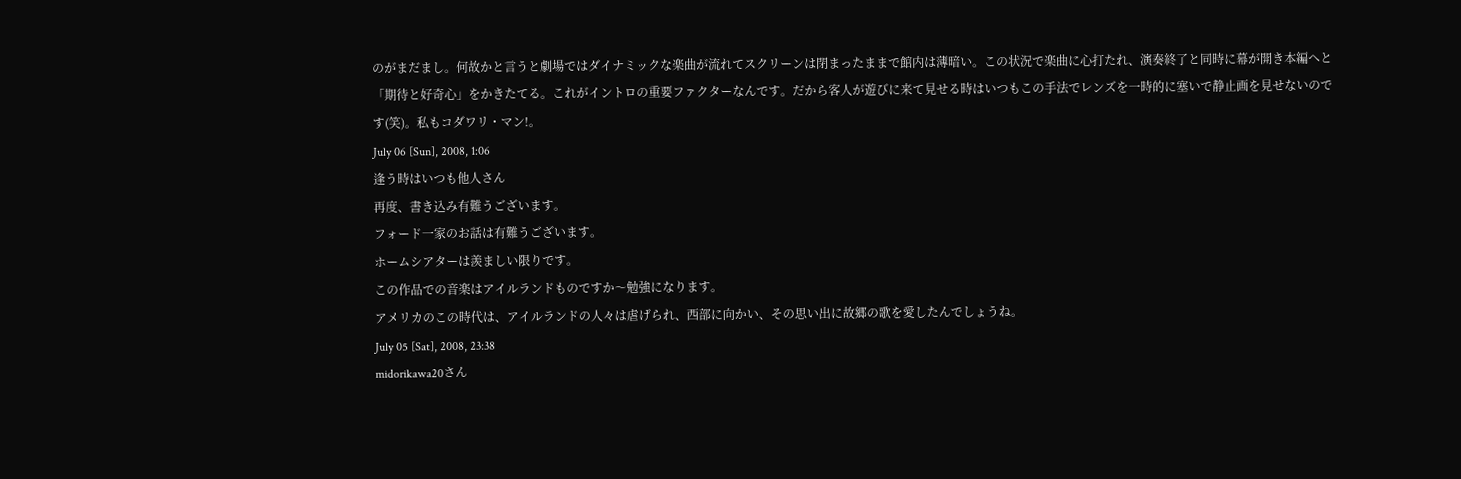のがまだまし。何故かと言うと劇場ではダイナミックな楽曲が流れてスクリーンは閉まったままで館内は薄暗い。この状況で楽曲に心打たれ、演奏終了と同時に幕が開き本編へと「期待と好奇心」をかきたてる。これがイントロの重要ファクターなんです。だから客人が遊びに来て見せる時はいつもこの手法でレンズを一時的に塞いで静止画を見せないのです(笑)。私もコダワリ・マン!。
July 06 [Sun], 2008, 1:06
逢う時はいつも他人さん
再度、書き込み有難うございます。
フォード一家のお話は有難うございます。
ホームシアターは羨ましい限りです。
この作品での音楽はアイルランドものですか〜勉強になります。
アメリカのこの時代は、アイルランドの人々は虐げられ、西部に向かい、その思い出に故郷の歌を愛したんでしょうね。
July 05 [Sat], 2008, 23:38
midorikawa20さん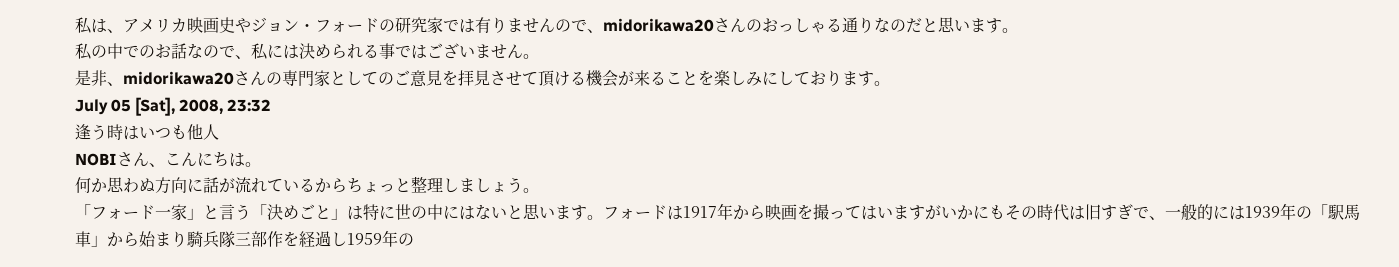私は、アメリカ映画史やジョン・フォードの研究家では有りませんので、midorikawa20さんのおっしゃる通りなのだと思います。
私の中でのお話なので、私には決められる事ではございません。
是非、midorikawa20さんの専門家としてのご意見を拝見させて頂ける機会が来ることを楽しみにしております。
July 05 [Sat], 2008, 23:32
逢う時はいつも他人
NOBIさん、こんにちは。
何か思わぬ方向に話が流れているからちょっと整理しましょう。
「フォード一家」と言う「決めごと」は特に世の中にはないと思います。フォードは1917年から映画を撮ってはいますがいかにもその時代は旧すぎで、一般的には1939年の「駅馬車」から始まり騎兵隊三部作を経過し1959年の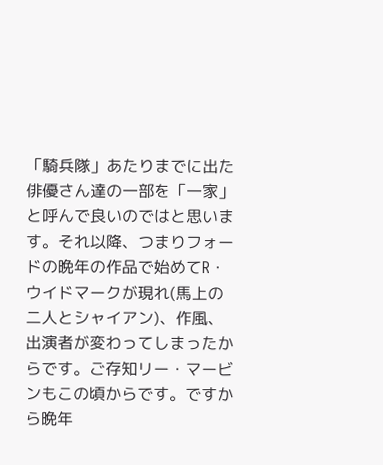「騎兵隊」あたりまでに出た俳優さん達の一部を「一家」と呼んで良いのではと思います。それ以降、つまりフォードの晩年の作品で始めてR・ウイドマークが現れ(馬上の二人とシャイアン)、作風、出演者が変わってしまったからです。ご存知リー・マービンもこの頃からです。ですから晩年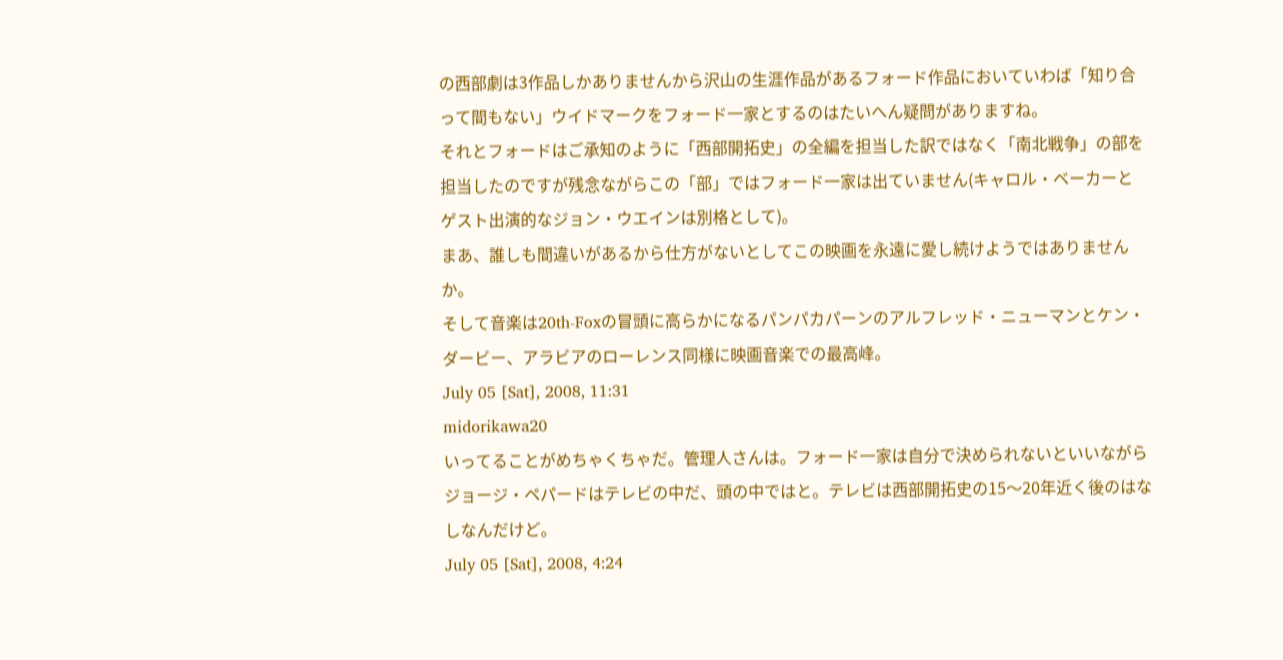の西部劇は3作品しかありませんから沢山の生涯作品があるフォード作品においていわば「知り合って間もない」ウイドマークをフォード一家とするのはたいへん疑問がありますね。
それとフォードはご承知のように「西部開拓史」の全編を担当した訳ではなく「南北戦争」の部を担当したのですが残念ながらこの「部」ではフォード一家は出ていません(キャロル・ベーカーとゲスト出演的なジョン・ウエインは別格として)。
まあ、誰しも間違いがあるから仕方がないとしてこの映画を永遠に愛し続けようではありませんか。
そして音楽は20th-Foxの冒頭に高らかになるパンパカパーンのアルフレッド・ニューマンとケン・ダービー、アラビアのローレンス同様に映画音楽での最高峰。
July 05 [Sat], 2008, 11:31
midorikawa20
いってることがめちゃくちゃだ。管理人さんは。フォード一家は自分で決められないといいながらジョージ・ペパードはテレビの中だ、頭の中ではと。テレビは西部開拓史の15〜20年近く後のはなしなんだけど。
July 05 [Sat], 2008, 4:24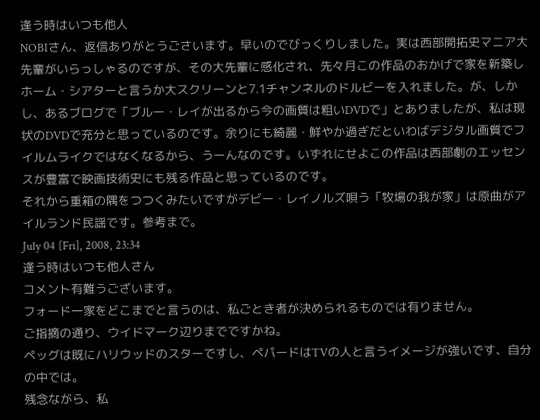逢う時はいつも他人
NOBIさん、返信ありがとうごさいます。早いのでびっくりしました。実は西部開拓史マニア大先輩がいらっしゃるのですが、その大先輩に感化され、先々月この作品のおかげで家を新築しホーム・シアターと言うか大スクリーンと7.1チャンネルのドルビーを入れました。が、しかし、あるブログで「ブルー・レイが出るから今の画質は粗いDVDで」とありましたが、私は現状のDVDで充分と思っているのです。余りにも綺麗・鮮やか過ぎだといわばデジタル画質でフイルムライクではなくなるから、うーんなのです。いずれにせよこの作品は西部劇のエッセンスが豊富で映画技術史にも残る作品と思っているのです。
それから重箱の隅をつつくみたいですがデビー・レイノルズ唄う「牧場の我が家」は原曲がアイルランド民謡です。参考まで。
July 04 [Fri], 2008, 23:34
逢う時はいつも他人さん
コメント有難うございます。
フォード一家をどこまでと言うのは、私ごとき者が決められるものでは有りません。
ご指摘の通り、ウイドマーク辺りまでですかね。
ペッグは既にハリウッドのスターですし、ペパードはTVの人と言うイメージが強いです、自分の中では。
残念ながら、私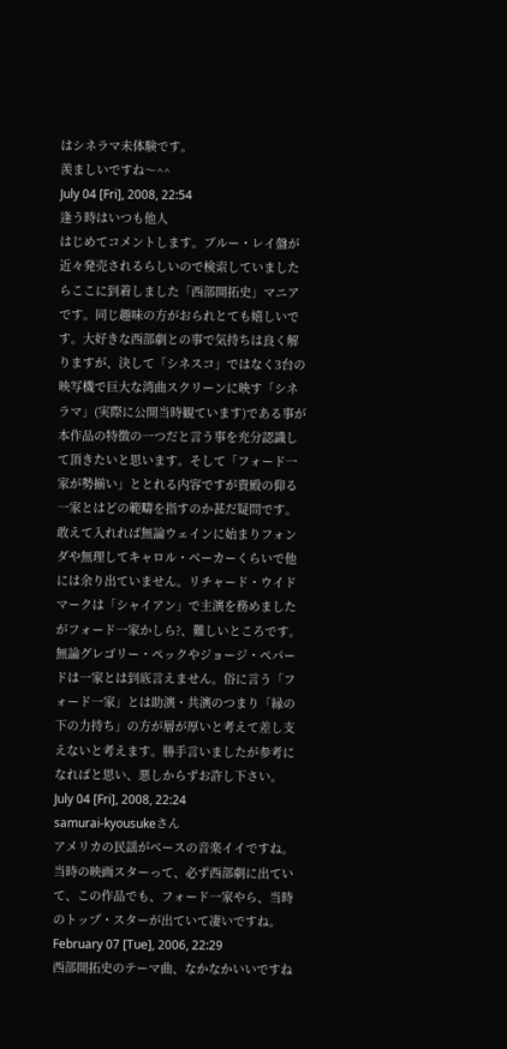はシネラマ未体験です。
羨ましいですね〜^^
July 04 [Fri], 2008, 22:54
逢う時はいつも他人
はじめてコメントします。ブルー・レイ盤が近々発売されるらしいので検索していましたらここに到着しました「西部開拓史」マニアです。同じ趣味の方がおられとても嬉しいです。大好きな西部劇との事で気持ちは良く解りますが、決して「シネスコ」ではなく3台の映写機で巨大な湾曲スクリーンに映す「シネラマ」(実際に公開当時観ています)である事が本作品の特徴の一つだと言う事を充分認識して頂きたいと思います。そして「フォード一家が勢揃い」ととれる内容ですが貴殿の仰る一家とはどの範疇を指すのか甚だ疑問です。敢えて入れれば無論ウェインに始まりフォンダや無理してキャロル・ベーカーくらいで他には余り出ていません。リチャード・ウイドマークは「シャイアン」で主演を務めましたがフォード一家かしら?、難しいところです。無論グレゴリー・ペックやジョージ・ペパードは一家とは到底言えません。俗に言う「フォード一家」とは助演・共演のつまり「縁の下の力持ち」の方が層が厚いと考えて差し支えないと考えます。勝手言いましたが参考になればと思い、悪しからずお許し下さい。
July 04 [Fri], 2008, 22:24
samurai-kyousukeさん
アメリカの民謡がベースの音楽イイですね。
当時の映画スターって、必ず西部劇に出ていて、この作品でも、フォード一家やら、当時のトップ・スターが出ていて凄いですね。
February 07 [Tue], 2006, 22:29
西部開拓史のテーマ曲、なかなかいいですね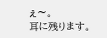ぇ〜。
耳に残ります。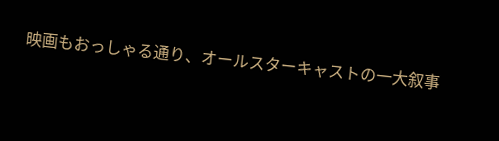映画もおっしゃる通り、オールスターキャストの一大叙事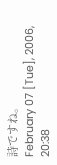詩ですね。
February 07 [Tue], 2006, 20:38